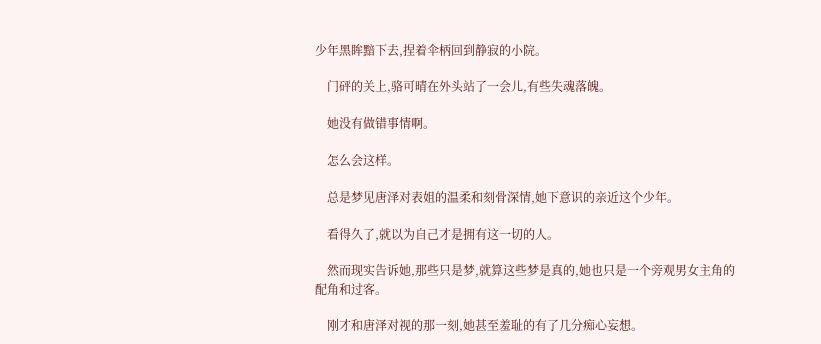少年黑眸黯下去,捏着伞柄回到静寂的小院。

    门砰的关上,骆可晴在外头站了一会儿,有些失魂落魄。

    她没有做错事情啊。

    怎么会这样。

    总是梦见唐泽对表姐的温柔和刻骨深情,她下意识的亲近这个少年。

    看得久了,就以为自己才是拥有这一切的人。

    然而现实告诉她,那些只是梦,就算这些梦是真的,她也只是一个旁观男女主角的配角和过客。

    刚才和唐泽对视的那一刻,她甚至羞耻的有了几分痴心妄想。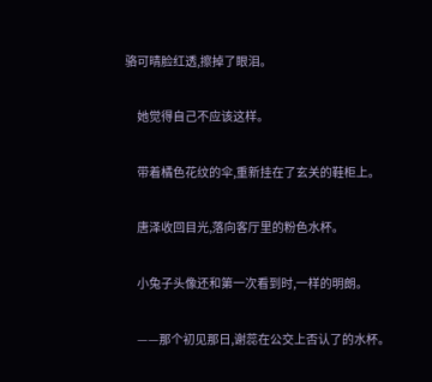骆可晴脸红透,擦掉了眼泪。

    她觉得自己不应该这样。

    带着橘色花纹的伞,重新挂在了玄关的鞋柜上。

    唐泽收回目光,落向客厅里的粉色水杯。

    小兔子头像还和第一次看到时,一样的明朗。

    ——那个初见那日,谢蕊在公交上否认了的水杯。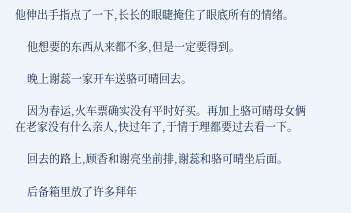他伸出手指点了一下,长长的眼睫掩住了眼底所有的情绪。

    他想要的东西从来都不多,但是一定要得到。

    晚上谢蕊一家开车送骆可晴回去。

    因为春运,火车票确实没有平时好买。再加上骆可晴母女俩在老家没有什么亲人,快过年了,于情于理都要过去看一下。

    回去的路上,顾香和谢亮坐前排,谢蕊和骆可晴坐后面。

    后备箱里放了许多拜年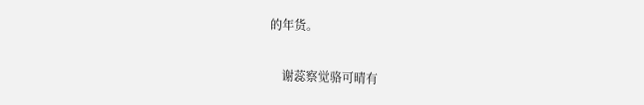的年货。

    谢蕊察觉骆可晴有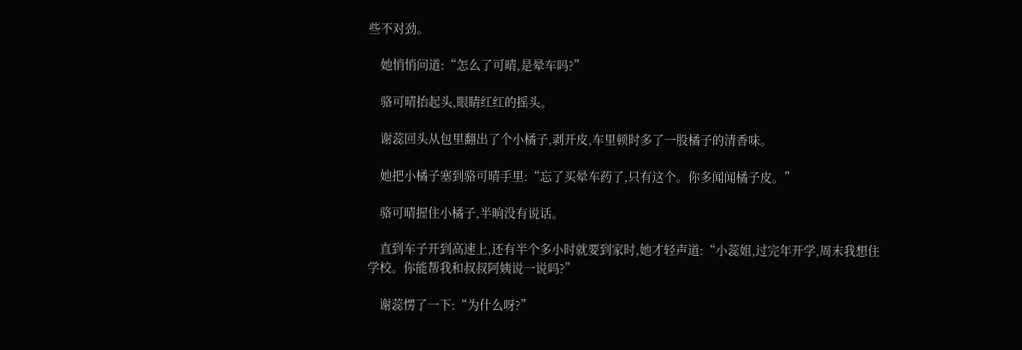些不对劲。

    她悄悄问道:“怎么了可晴,是晕车吗?”

    骆可晴抬起头,眼睛红红的摇头。

    谢蕊回头从包里翻出了个小橘子,剥开皮,车里顿时多了一股橘子的清香味。

    她把小橘子塞到骆可晴手里:“忘了买晕车药了,只有这个。你多闻闻橘子皮。”

    骆可晴握住小橘子,半晌没有说话。

    直到车子开到高速上,还有半个多小时就要到家时,她才轻声道:“小蕊姐,过完年开学,周末我想住学校。你能帮我和叔叔阿姨说一说吗?”

    谢蕊愣了一下:“为什么呀?”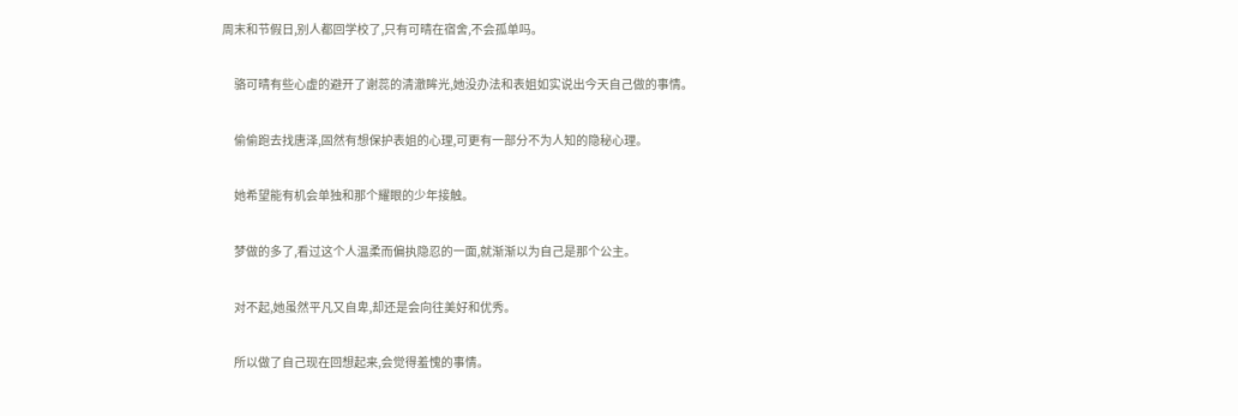周末和节假日,别人都回学校了,只有可晴在宿舍,不会孤单吗。

    骆可晴有些心虚的避开了谢蕊的清澈眸光,她没办法和表姐如实说出今天自己做的事情。

    偷偷跑去找唐泽,固然有想保护表姐的心理,可更有一部分不为人知的隐秘心理。

    她希望能有机会单独和那个耀眼的少年接触。

    梦做的多了,看过这个人温柔而偏执隐忍的一面,就渐渐以为自己是那个公主。

    对不起,她虽然平凡又自卑,却还是会向往美好和优秀。

    所以做了自己现在回想起来,会觉得羞愧的事情。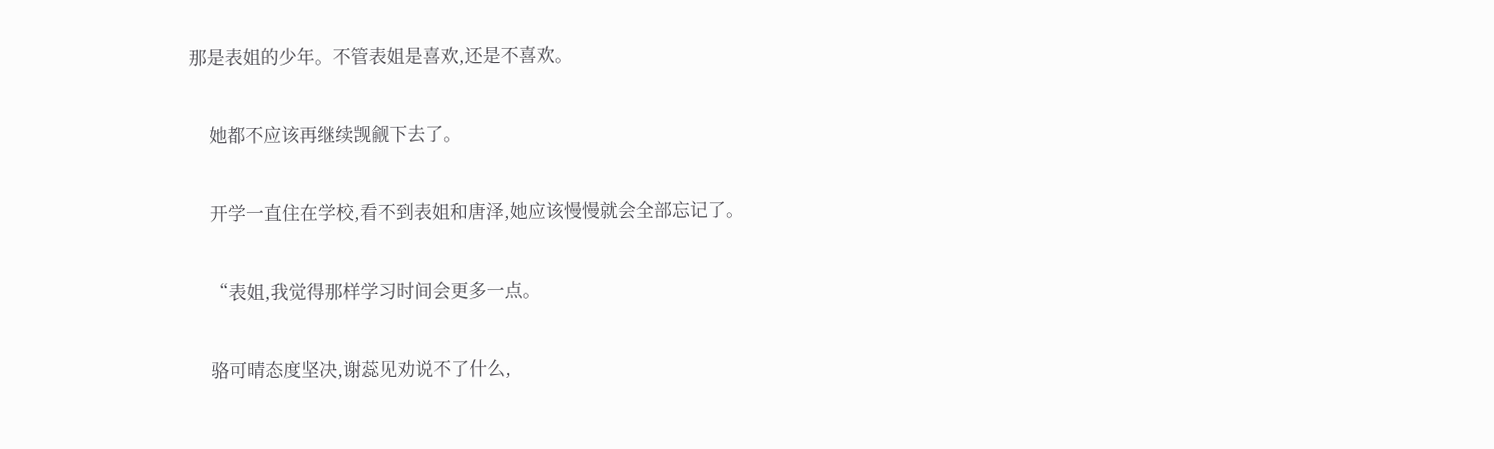那是表姐的少年。不管表姐是喜欢,还是不喜欢。

    她都不应该再继续觊觎下去了。

    开学一直住在学校,看不到表姐和唐泽,她应该慢慢就会全部忘记了。

    “表姐,我觉得那样学习时间会更多一点。

    骆可晴态度坚决,谢蕊见劝说不了什么,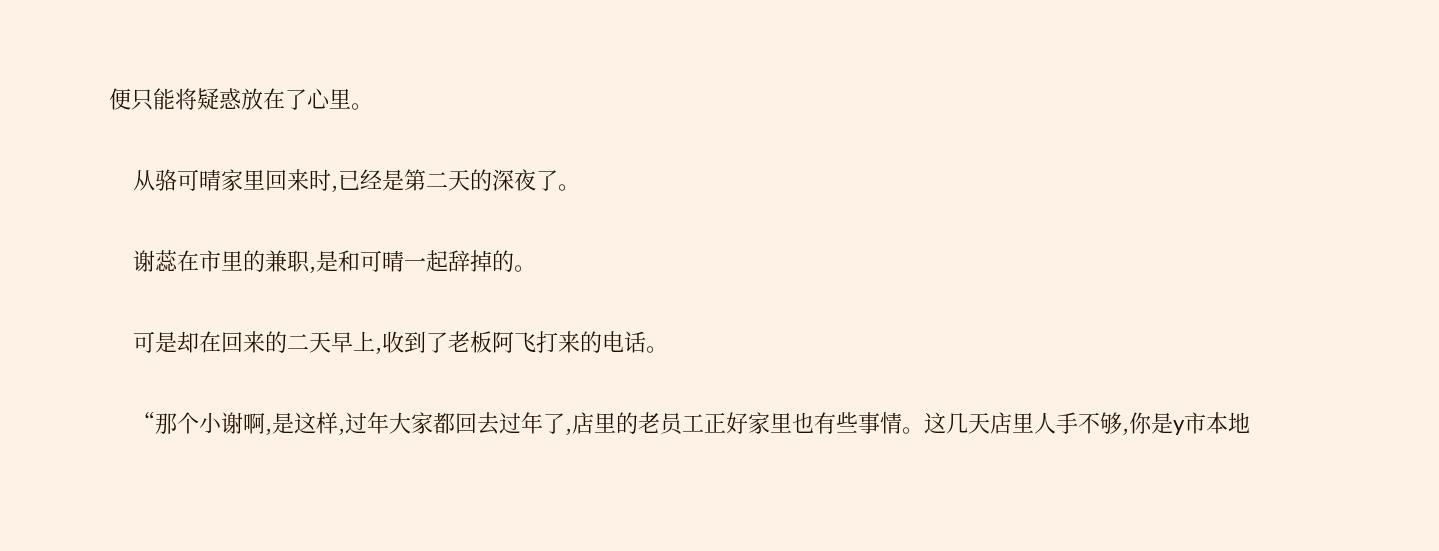便只能将疑惑放在了心里。

    从骆可晴家里回来时,已经是第二天的深夜了。

    谢蕊在市里的兼职,是和可晴一起辞掉的。

    可是却在回来的二天早上,收到了老板阿飞打来的电话。

    “那个小谢啊,是这样,过年大家都回去过年了,店里的老员工正好家里也有些事情。这几天店里人手不够,你是y市本地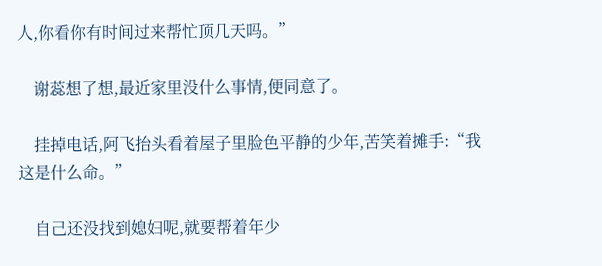人,你看你有时间过来帮忙顶几天吗。”

    谢蕊想了想,最近家里没什么事情,便同意了。

    挂掉电话,阿飞抬头看着屋子里脸色平静的少年,苦笑着摊手:“我这是什么命。”

    自己还没找到媳妇呢,就要帮着年少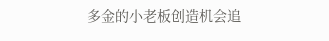多金的小老板创造机会追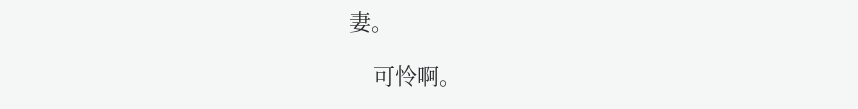妻。

    可怜啊。